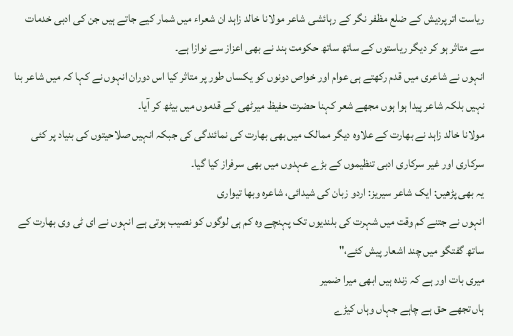ریاست اترپردیش کے ضلع مظفر نگر کے رہائشی شاعر مولانا خالد زاہد ان شعراء میں شمار کیے جاتے ہیں جن کی ادبی خدمات سے متاثر ہو کر دیگر ریاستوں کے ساتھ ساتھ حکومت ہند نے بھی اعزاز سے نوازا ہے۔
انہوں نے شاعری میں قدم رکھتے ہی عوام اور خواص دونوں کو یکساں طور پر متاثر کیا اس دوران انہوں نے کہا کہ میں شاعر بنا نہیں بلکہ شاعر پیدا ہوا ہوں مجھے شعر کہنا حضرت حفیظ میرٹھی کے قدموں میں بیٹھ کر آیا۔
مولانا خالد زاہد نے بھارت کے علاوہ دیگر ممالک میں بھی بھارت کی نمائندگی کی جبکہ انہیں صلاحیتوں کی بنیاد پر کئی سرکاری اور غیر سرکاری ادبی تنظیموں کے بڑے عہدوں میں بھی سرفراز کیا گیا۔
یہ بھی پڑھیں: ایک شاعر سیریز: اردو زبان کی شیدائی، شاعرہ وبھا تیواری
انہوں نے جتنے کم وقت میں شہرت کی بلندیوں تک پہنچے وہ کم ہی لوگوں کو نصیب ہوتی ہے انہوں نے ای ٹی وی بھارت کے ساتھ گفتگو میں چند اشعار پیش کئے،"
میری بات اور ہے کہ زندہ ہیں ابھی میرا ضمیر
ہاں تجھے حق ہے چاہے جہاں وہاں کیڑے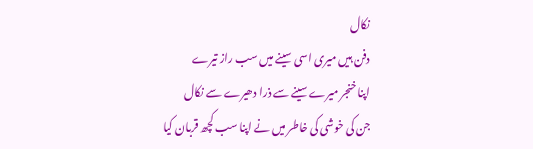نکال
دفن ہیں میری اسی سینے میں سب راز تیرے
اپنا خنجر میرے سینے سے ذرا دھیرے سے نکال
جن کی خوشی کی خاطر میں نے اپنا سب کچھ قربان کیا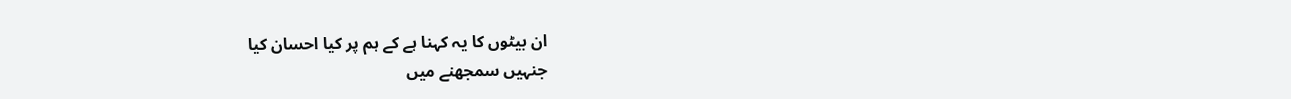ان بیٹوں کا یہ کہنا ہے کے ہم پر کیا احسان کیا
جنہیں سمجھنے میں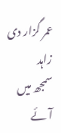عمر گزار دی زاہد
سمجھ میں آئے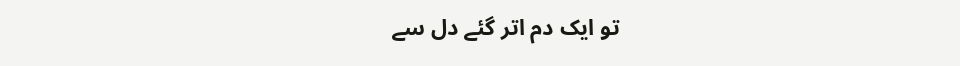تو ایک دم اتر گئے دل سے